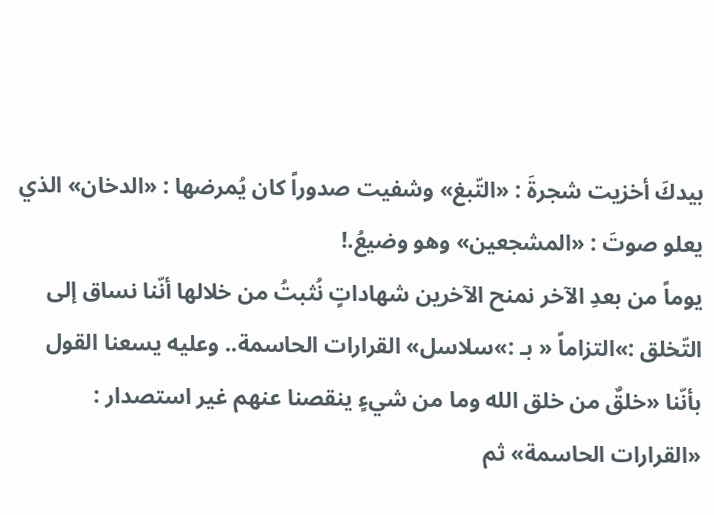بيدكَ أخزيت شجرةَ : «التّبغ» وشفيت صدوراً كان يُمرضها : «الدخان» الذي يعلو صوتَ : «المشجعين» وهو وضيعُ.!
يوماً من بعدِ الآخر نمنح الآخرين شهاداتٍ نُثبتُ من خلالها أنّنا نساق إلى التّخلق :»التزاماً « بـ :»سلاسل» القرارات الحاسمة.. وعليه يسعنا القول بأنّنا «خلقٌ من خلق الله وما من شيءٍ ينقصنا عنهم غير استصدار : «القرارات الحاسمة» ثم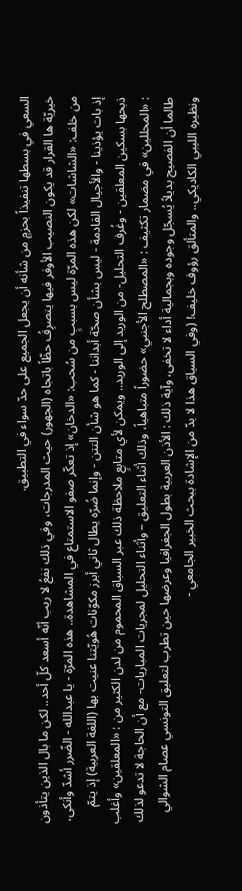السعي في بسطها تنفيذاً بحزمٍ من شأنه أن يجعل الجميع على حدّ سواء في التطبيق.
خيريّة ها القرار قد يكون النصيب الأوفر فيها ينصرِفُ حظّاً باتجاه (الجهور) حيث المدرجات، وفي ذلك نفعُ لا ريب أنّه أسعد كلّ أحد.. لكن ما بال الذين يتأذون من خلف: «الشاشات» لكن هذه المرّة ليس بسببٍ من سُحب: «الدخان» إذ تعكّر صفو الاستمتاع في المشاهدة.. هذه المرّة - يا عبدالله - الضّرر أشدّ وأنكى، إذ بات يؤذينا - والأجيال القادمة - ليس بشأن صحّة أبداننا - كما هو شأن التتن - وإنما ضُرّه يطال ثاني أبرز مكوّنات هُويّتنا عنيت بها (اللغة العربية) إذ يتمّ ذبحها بسكين المعلقين - وغُرف التحليل- من الوريد إلى الوريد.. ويمكن لأي متابعٍ ملاحظة ذلك عبر السباق المحموم من لدن الكثير من : «المعلقين» وأغلب : «المحللين» في مضمار تكثيف : «المصطلح الأجنبي» حضوراً متباهياً، وذلك أثناء التعليق – وأثناء التحليل لمجريات المباريات- مع أن الحاجة لا تدعو لذلك طالما أن الفصيح بديلاً يُسجّل وجوده وبجمالية أداء لا تخفى، وآية ذلك : الأذن العربية بطول الجغرافيا وعرضها حين تطرب لتعليق التونسي عصام الشوالي ونظيره الليبي الكاديكي.. والمتألق رؤوف خليف! (وفي السياق هذا لا بدّ من الإشادة ببحث الخبير الجامعي -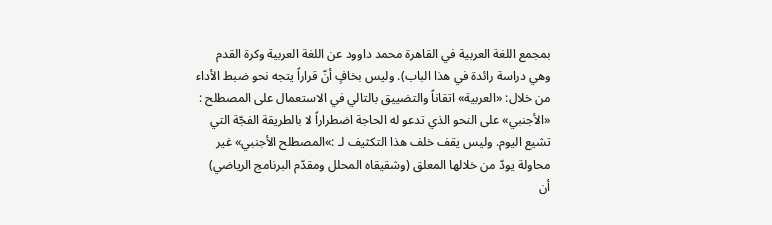بمجمع اللغة العربية في القاهرة محمد داوود عن اللغة العربية وكرة القدم وهي دراسة رائدة في هذا الباب). وليس بخافٍ أنّ قراراً يتجه نحو ضبط الأداء من خلال: «العربية» اتقاناً والتضييق بالتالي في الاستعمال على المصطلح : «الأجنبي» على النحو الذي تدعو له الحاجة اضطراراً لا بالطريقة الفجّة التي تشيع اليوم. وليس يقف خلف هذا التكثيف لـ :»المصطلح الأجنبي» غير محاولة يودّ من خلالها المعلق (وشقيقاه المحلل ومقدّم البرنامج الرياضي) أن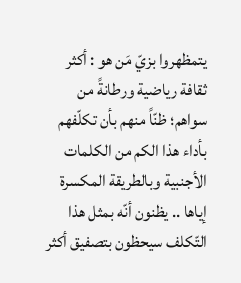يتمظهروا بزيّ مَن هو : أكثر ثقافة رياضية ورطانةً من سواهم؛ ظنّاً منهم بأن تكلّفهم بأداء هذا الكم من الكلمات الأجنبية وبالطريقة المكسرة إياها .. يظنون أنّه بمثل هذا التّكلف سيحظون بتصفيق أكثر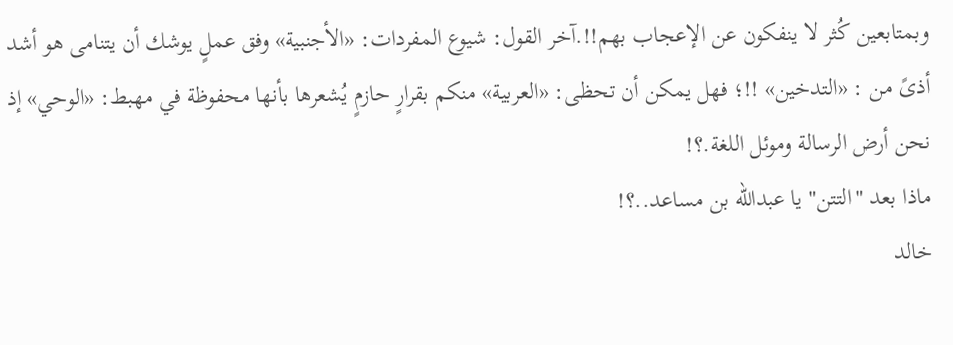وبمتابعين كُثر لا ينفكون عن الإعجاب بهم!!.آخر القول: شيوع المفردات: «الأجنبية» وفق عملٍ يوشك أن يتنامى هو أشد أذىً من : «التدخين» !!؛ فهل يمكن أن تحظى: «العربية» منكم بقرارٍ حازمٍ يُشعرها بأنها محفوظة في مهبط: «الوحي» إذ نحن أرض الرسالة وموئل اللغة.؟!
ماذا بعد "التتن" يا عبدالله بن مساعد..؟!
خالد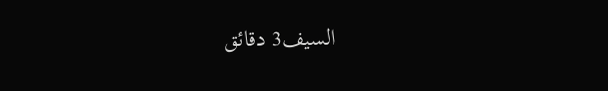السيف3 دقائق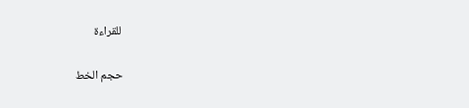للقراءة

حجم الخط